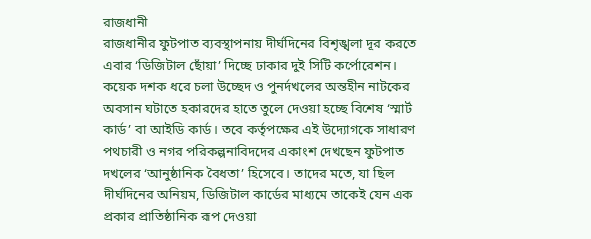রাজধানী
রাজধানীর ফুটপাত ব্যবস্থাপনায় দীর্ঘদিনের বিশৃঙ্খলা দূর করতে এবার ‘ডিজিটাল ছোঁয়া’ দিচ্ছে ঢাকার দুই সিটি কর্পোরেশন। কয়েক দশক ধরে চলা উচ্ছেদ ও পুনর্দখলের অন্তহীন নাটকের অবসান ঘটাতে হকারদের হাতে তুলে দেওয়া হচ্ছে বিশেষ ‘স্মার্ট কার্ড’ বা আইডি কার্ড। তবে কর্তৃপক্ষের এই উদ্যোগকে সাধারণ পথচারী ও নগর পরিকল্পনাবিদদের একাংশ দেখছেন ফুটপাত দখলের ‘আনুষ্ঠানিক বৈধতা’ হিসেবে। তাদের মতে, যা ছিল দীর্ঘদিনের অনিয়ম, ডিজিটাল কার্ডের মাধ্যমে তাকেই যেন এক প্রকার প্রাতিষ্ঠানিক রূপ দেওয়া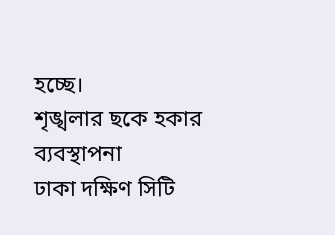হচ্ছে।
শৃঙ্খলার ছকে হকার ব্যবস্থাপনা
ঢাকা দক্ষিণ সিটি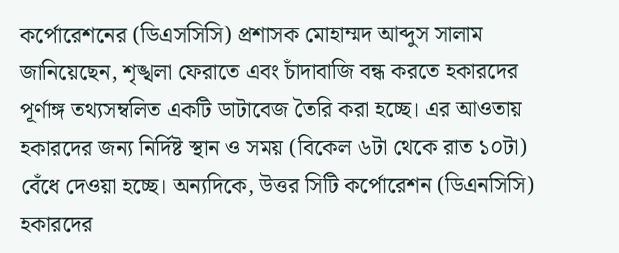কর্পোরেশনের (ডিএসসিসি) প্রশাসক মোহাম্মদ আব্দুস সালাম জানিয়েছেন, শৃঙ্খলা ফেরাতে এবং চাঁদাবাজি বন্ধ করতে হকারদের পূর্ণাঙ্গ তথ্যসম্বলিত একটি ডাটাবেজ তৈরি করা হচ্ছে। এর আওতায় হকারদের জন্য নির্দিষ্ট স্থান ও সময় (বিকেল ৬টা থেকে রাত ১০টা) বেঁধে দেওয়া হচ্ছে। অন্যদিকে, উত্তর সিটি কর্পোরেশন (ডিএনসিসি) হকারদের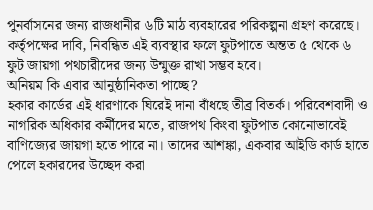পুনর্বাসনের জন্য রাজধানীর ৬টি মাঠ ব্যবহারের পরিকল্পনা গ্রহণ করেছে। কর্তৃপক্ষের দাবি, নিবন্ধিত এই ব্যবস্থার ফলে ফুটপাতে অন্তত ৫ থেকে ৬ ফুট জায়গা পথচারীদের জন্য উন্মুক্ত রাখা সম্ভব হবে।
অনিয়ম কি এবার আনুষ্ঠানিকতা পাচ্ছে?
হকার কার্ডের এই ধারণাকে ঘিরেই দানা বাঁধছে তীব্র বিতর্ক। পরিবেশবাদী ও নাগরিক অধিকার কর্মীদের মতে, রাজপথ কিংবা ফুটপাত কোনোভাবেই বাণিজ্যের জায়গা হতে পারে না। তাদের আশঙ্কা, একবার আইডি কার্ড হাতে পেলে হকারদের উচ্ছেদ করা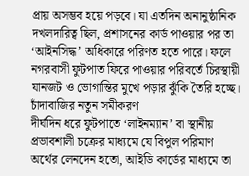প্রায় অসম্ভব হয়ে পড়বে। যা এতদিন অনানুষ্ঠানিক দখলদারিত্ব ছিল, প্রশাসনের কার্ড পাওয়ার পর তা ‘আইনসিদ্ধ’ অধিকারে পরিণত হতে পারে। ফলে নগরবাসী ফুটপাত ফিরে পাওয়ার পরিবর্তে চিরস্থায়ী যানজট ও ভোগান্তির মুখে পড়ার ঝুঁকি তৈরি হচ্ছে।
চাঁদাবাজির নতুন সমীকরণ
দীর্ঘদিন ধরে ফুটপাতে ‘লাইনম্যান’ বা স্থানীয় প্রভাবশালী চক্রের মাধ্যমে যে বিপুল পরিমাণ অর্থের লেনদেন হতো, আইডি কার্ডের মাধ্যমে তা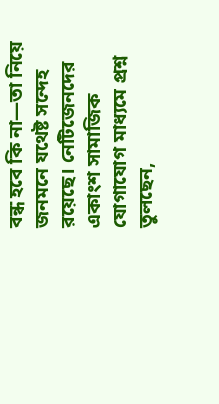বন্ধ হবে কি না—তা নিয়ে জনমনে যথেষ্ট সন্দেহ রয়েছে। নেটিজেনদের একাংশ সামাজিক যোগাযোগ মাধ্যমে প্রশ্ন তুলছেন,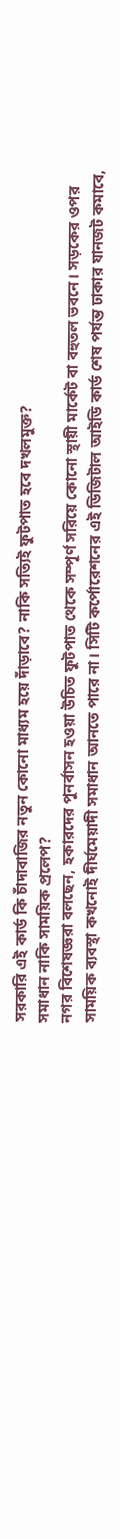সরকারি এই কার্ড কি চাঁদাবাজির নতুন কোনো মাধ্যম হয়ে দাঁড়াবে? নাকি সত্যিই ফুটপাত হবে দখলমুক্ত?
সমাধান নাকি সাময়িক প্রলেপ?
নগর বিশেষজ্ঞরা বলছেন, হকারদের পুনর্বাসন হওয়া উচিত ফুটপাত থেকে সম্পূর্ণ সরিয়ে কোনো স্থায়ী মার্কেট বা বহুতল ভবনে। সড়কের ওপর সাময়িক ব্যবস্থা কখনোই দীর্ঘমেয়াদী সমাধান আনতে পারে না। সিটি কর্পোরেশনের এই ডিজিটাল আইডি কার্ড শেষ পর্যন্ত ঢাকার যানজট কমাবে,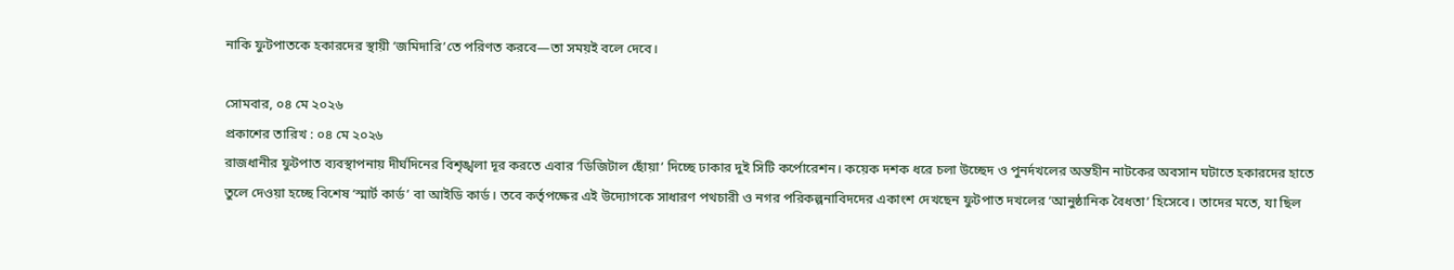নাকি ফুটপাতকে হকারদের স্থায়ী ‘জমিদারি’তে পরিণত করবে—তা সময়ই বলে দেবে।

সোমবার, ০৪ মে ২০২৬
প্রকাশের তারিখ : ০৪ মে ২০২৬
রাজধানীর ফুটপাত ব্যবস্থাপনায় দীর্ঘদিনের বিশৃঙ্খলা দূর করতে এবার ‘ডিজিটাল ছোঁয়া’ দিচ্ছে ঢাকার দুই সিটি কর্পোরেশন। কয়েক দশক ধরে চলা উচ্ছেদ ও পুনর্দখলের অন্তহীন নাটকের অবসান ঘটাতে হকারদের হাতে তুলে দেওয়া হচ্ছে বিশেষ ‘স্মার্ট কার্ড’ বা আইডি কার্ড। তবে কর্তৃপক্ষের এই উদ্যোগকে সাধারণ পথচারী ও নগর পরিকল্পনাবিদদের একাংশ দেখছেন ফুটপাত দখলের ‘আনুষ্ঠানিক বৈধতা’ হিসেবে। তাদের মতে, যা ছিল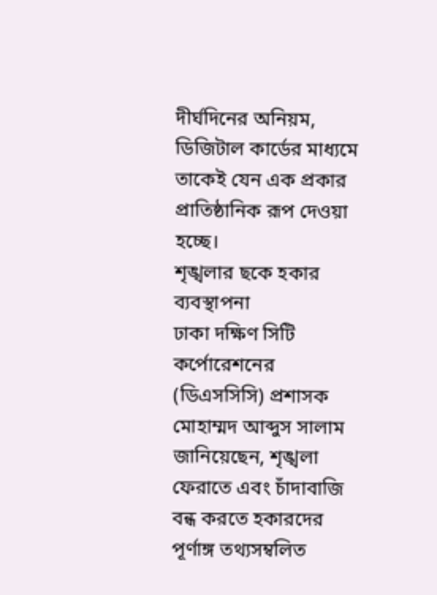দীর্ঘদিনের অনিয়ম, ডিজিটাল কার্ডের মাধ্যমে তাকেই যেন এক প্রকার প্রাতিষ্ঠানিক রূপ দেওয়া হচ্ছে।
শৃঙ্খলার ছকে হকার ব্যবস্থাপনা
ঢাকা দক্ষিণ সিটি কর্পোরেশনের (ডিএসসিসি) প্রশাসক মোহাম্মদ আব্দুস সালাম জানিয়েছেন, শৃঙ্খলা ফেরাতে এবং চাঁদাবাজি বন্ধ করতে হকারদের পূর্ণাঙ্গ তথ্যসম্বলিত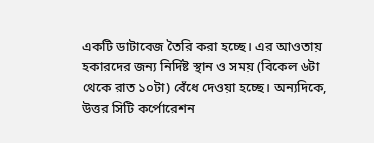একটি ডাটাবেজ তৈরি করা হচ্ছে। এর আওতায় হকারদের জন্য নির্দিষ্ট স্থান ও সময় (বিকেল ৬টা থেকে রাত ১০টা) বেঁধে দেওয়া হচ্ছে। অন্যদিকে, উত্তর সিটি কর্পোরেশন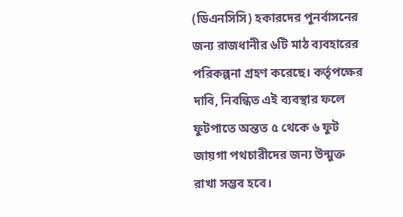(ডিএনসিসি) হকারদের পুনর্বাসনের জন্য রাজধানীর ৬টি মাঠ ব্যবহারের পরিকল্পনা গ্রহণ করেছে। কর্তৃপক্ষের দাবি, নিবন্ধিত এই ব্যবস্থার ফলে ফুটপাতে অন্তত ৫ থেকে ৬ ফুট জায়গা পথচারীদের জন্য উন্মুক্ত রাখা সম্ভব হবে।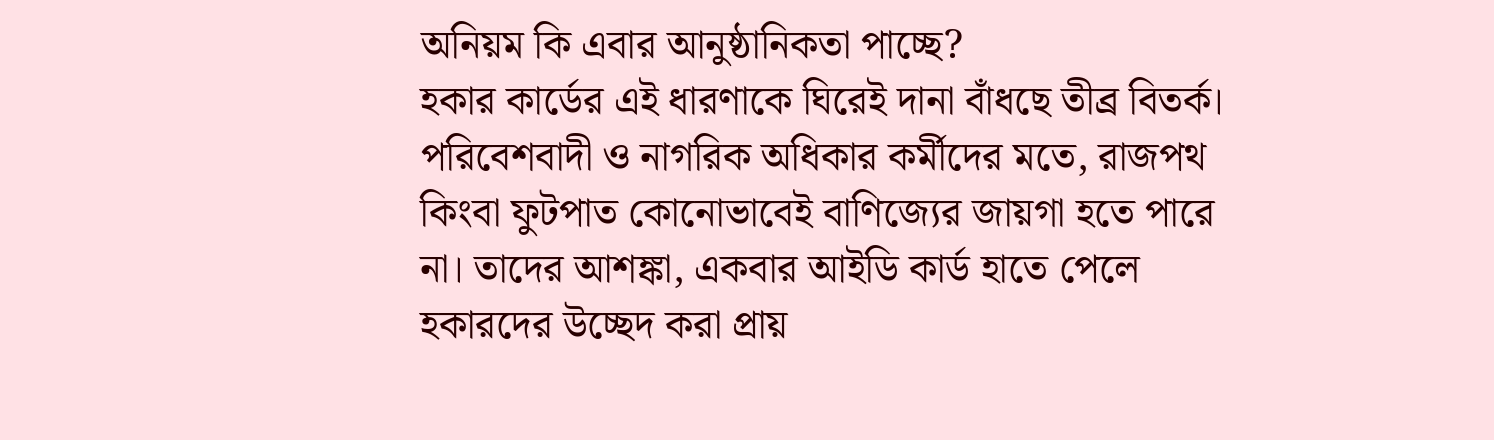অনিয়ম কি এবার আনুষ্ঠানিকতা পাচ্ছে?
হকার কার্ডের এই ধারণাকে ঘিরেই দানা বাঁধছে তীব্র বিতর্ক। পরিবেশবাদী ও নাগরিক অধিকার কর্মীদের মতে, রাজপথ কিংবা ফুটপাত কোনোভাবেই বাণিজ্যের জায়গা হতে পারে না। তাদের আশঙ্কা, একবার আইডি কার্ড হাতে পেলে হকারদের উচ্ছেদ করা প্রায়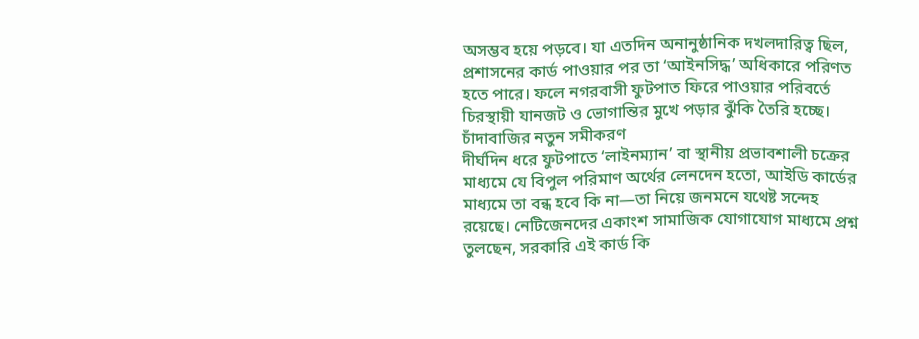অসম্ভব হয়ে পড়বে। যা এতদিন অনানুষ্ঠানিক দখলদারিত্ব ছিল, প্রশাসনের কার্ড পাওয়ার পর তা ‘আইনসিদ্ধ’ অধিকারে পরিণত হতে পারে। ফলে নগরবাসী ফুটপাত ফিরে পাওয়ার পরিবর্তে চিরস্থায়ী যানজট ও ভোগান্তির মুখে পড়ার ঝুঁকি তৈরি হচ্ছে।
চাঁদাবাজির নতুন সমীকরণ
দীর্ঘদিন ধরে ফুটপাতে ‘লাইনম্যান’ বা স্থানীয় প্রভাবশালী চক্রের মাধ্যমে যে বিপুল পরিমাণ অর্থের লেনদেন হতো, আইডি কার্ডের মাধ্যমে তা বন্ধ হবে কি না—তা নিয়ে জনমনে যথেষ্ট সন্দেহ রয়েছে। নেটিজেনদের একাংশ সামাজিক যোগাযোগ মাধ্যমে প্রশ্ন তুলছেন, সরকারি এই কার্ড কি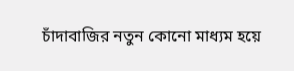চাঁদাবাজির নতুন কোনো মাধ্যম হয়ে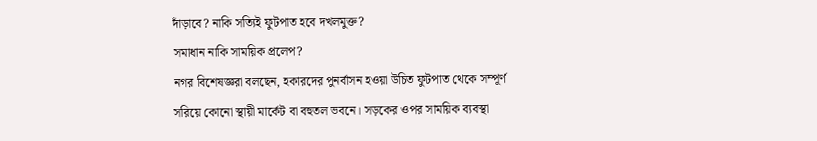দাঁড়াবে? নাকি সত্যিই ফুটপাত হবে দখলমুক্ত?
সমাধান নাকি সাময়িক প্রলেপ?
নগর বিশেষজ্ঞরা বলছেন, হকারদের পুনর্বাসন হওয়া উচিত ফুটপাত থেকে সম্পূর্ণ সরিয়ে কোনো স্থায়ী মার্কেট বা বহুতল ভবনে। সড়কের ওপর সাময়িক ব্যবস্থা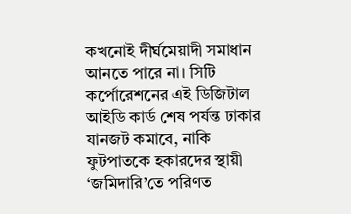কখনোই দীর্ঘমেয়াদী সমাধান আনতে পারে না। সিটি কর্পোরেশনের এই ডিজিটাল আইডি কার্ড শেষ পর্যন্ত ঢাকার যানজট কমাবে, নাকি ফুটপাতকে হকারদের স্থায়ী ‘জমিদারি’তে পরিণত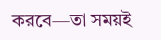করবে—তা সময়ই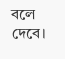বলে দেবে।